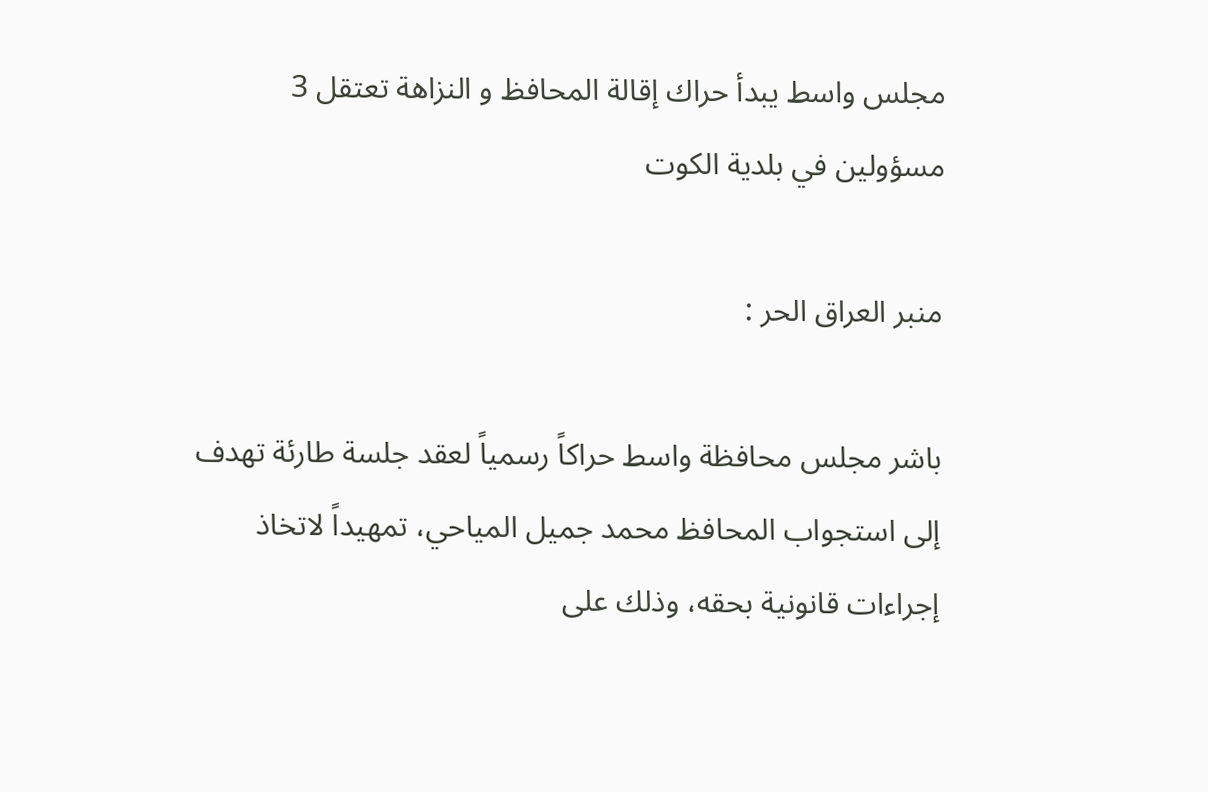مجلس واسط يبدأ حراك إقالة المحافظ و النزاهة تعتقل 3 مسؤولين في بلدية الكوت

منبر العراق الحر :

باشر مجلس محافظة واسط حراكاً رسمياً لعقد جلسة طارئة تهدف إلى استجواب المحافظ محمد جميل المياحي، تمهيداً لاتخاذ إجراءات قانونية بحقه، وذلك على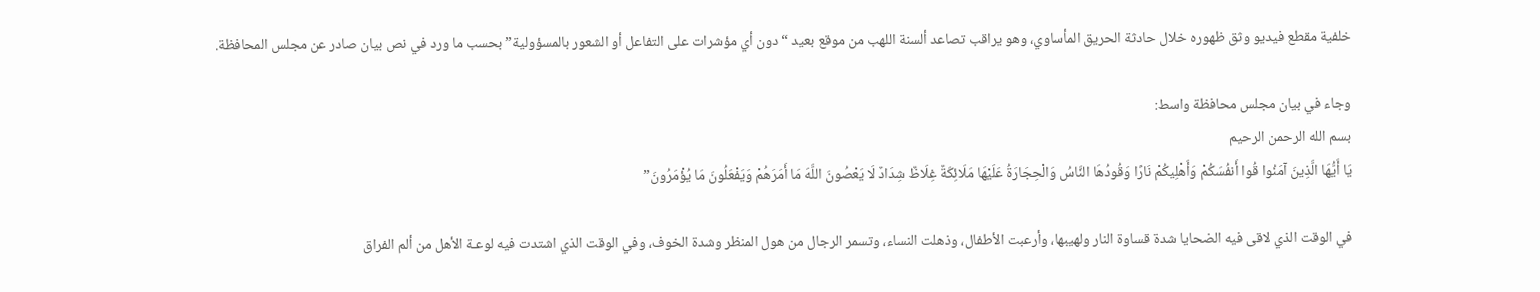خلفية مقطع فيديو وثق ظهوره خلال حادثة الحريق المأساوي، وهو يراقب تصاعد ألسنة اللهب من موقع بعيد “دون أي مؤشرات على التفاعل أو الشعور بالمسؤولية” بحسب ما ورد في نص بيان صادر عن مجلس المحافظة.

وجاء في بيان مجلس محافظة واسط:
بسم الله الرحمن الرحيم
يَا أَيُّهَا الَّذِينَ آمَنُوا قُوا أَنفُسَكُمْ وَأَهْلِيكُمْ نَارًا وَقُودُهَا النَّاسُ وَالْحِجَارَةُ عَلَيْهَا مَلَائِكَةٌ غِلَاظٌ شِدَادٌ لَا يَعْصُونَ اللَّهَ مَا أَمَرَهُمْ وَيَفْعَلُونَ مَا يُؤْمَرُونَ”

في الوقت الذي لاقى فيه الضحايا شدة قساوة النار ولهيبها، وأرعبت الأطفال، وذهلت النساء، وتسمر الرجال من هول المنظر وشدة الخوف، وفي الوقت الذي اشتدت فيه لوعـة الأهل من ألم الفراق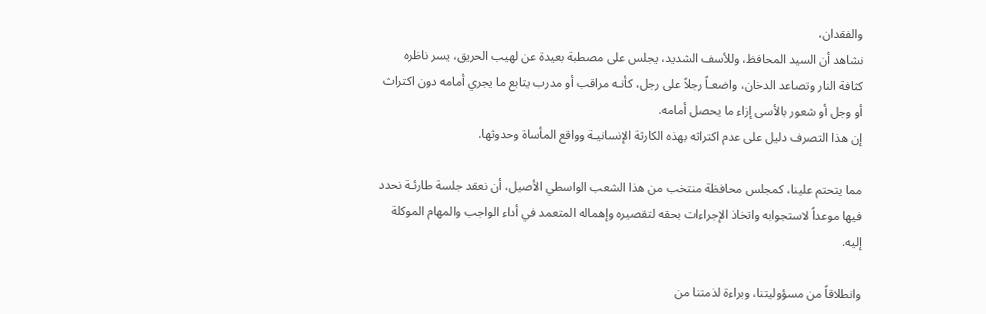والفقدان،
نشاهد أن السيد المحافظ، وللأسف الشديد، يجلس على مصطبة بعيدة عن لهيب الحريق، يسر ناظره كثافة النار وتصاعد الدخان، واضعـاً رجلاً على رجل، كأنـه مراقب أو مدرب يتابع ما يجري أمامه دون اكتراث أو وجل أو شعور بالأسى إزاء ما يحصل أمامه.
إن هذا التصرف دليل على عدم اكتراثه بهذه الكارثة الإنسانيـة وواقع المأساة وحدوثها.

مما يتحتم علينا، كمجلس محافظة منتخب من هذا الشعب الواسطي الأصيل، أن نعقد جلسة طارئـة نحدد فيها موعداً لاستجوابه واتخاذ الإجراءات بحقه لتقصيره وإهماله المتعمد في أداء الواجب والمهام الموكلة إليه.

وانطلاقاً من مسؤوليتنا، وبراءة لذمتنا من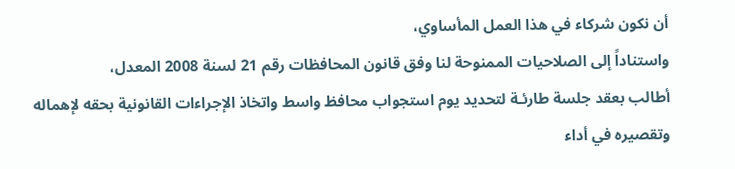أن نكون شركاء في هذا العمل المأساوي،
واستناداً إلى الصلاحيات الممنوحة لنا وفق قانون المحافظات رقم 21 لسنة 2008 المعدل،
أطالب بعقد جلسة طارئـة لتحديد يوم استجواب محافظ واسط واتخاذ الإجراءات القانونية بحقه لإهماله وتقصيره في أداء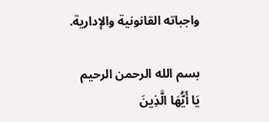واجباته القانونية والإدارية.

بسم الله الرحمن الرحيم
يَا أَيُّهَا الَّذِينَ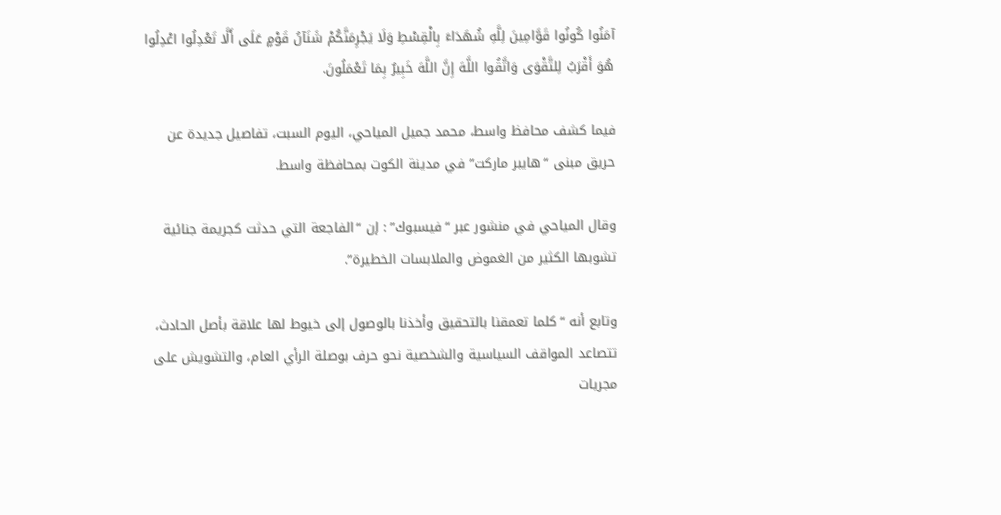آمَنُوا كُونُوا قَوَّامِينَ لِلَّهِ شُهَدَاءَ بِالْقِسْطِ وَلَا يَجْرِمَنَّكُمْ شَنَآنُ قَوْمٍ عَلَى أَلَّا تَعْدِلُوا اعْدِلُوا هُوَ أَقْرَبُ لِلتَّقْوَى وَاتَّقُوا اللَّهَ إِنَّ اللَّهَ خَبِيرٌ بِمَا تَعْمَلُونَ.

فيما كشف محافظ واسط، محمد جميل المياحي، اليوم السبت، تفاصيل جديدة عن حريق مبنى “هايبر ماركت” في مدينة الكوت بمحافظة واسط.

وقال المياحي في منشور عبر “فيسبوك” : إن “الفاجعة التي حدثت كجريمة جنائية تشوبها الكثير من الغموض والملابسات الخطيرة”.

وتابع أنه “كلما تعمقنا بالتحقيق وأخذنا بالوصول إلى خيوط لها علاقة بأصل الحادث، تتصاعد المواقف السياسية والشخصية نحو حرف بوصلة الرأي العام، والتشويش على مجريات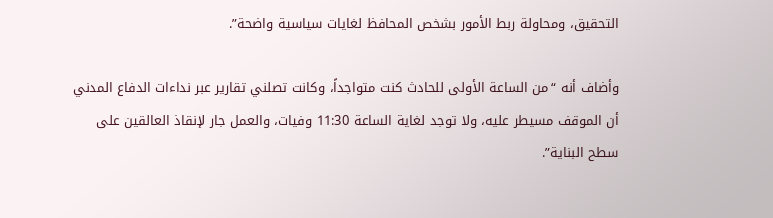التحقيق، ومحاولة ربط الأمور بشخص المحافظ لغايات سياسية واضحة”.

وأضاف أنه “من الساعة الأولى للحادث كنت متواجداً، وكانت تصلني تقارير عبر نداءات الدفاع المدني أن الموقف مسيطر عليه، ولا توجد لغاية الساعة 11:30 وفيات، والعمل جار لإنقاذ العالقين على سطح البناية”.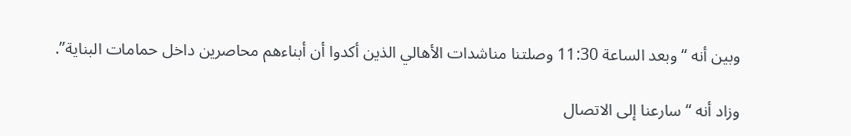وبين أنه “وبعد الساعة 11:30 وصلتنا مناشدات الأهالي الذين أكدوا أن أبناءهم محاصرين داخل حمامات البناية”.

وزاد أنه “سارعنا إلى الاتصال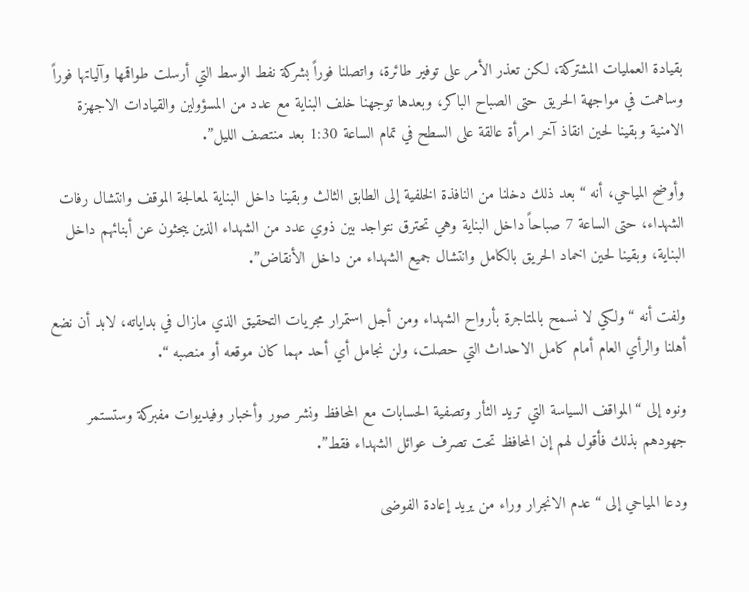بقيادة العمليات المشتركة، لكن تعذر الأمر على توفير طائرة، واتصلنا فوراً بشركة نفط الوسط التي أرسلت طواقمها وآلياتها فوراً وساهمت في مواجهة الحريق حتى الصباح الباكر، وبعدها توجهنا خلف البناية مع عدد من المسؤولين والقيادات الاجهزة الامنية وبقينا لحين انقاذ آخر امرأة عالقة على السطح في تمام الساعة 1:30 بعد منتصف الليل”.

وأوضح المياحي، أنه “بعد ذلك دخلنا من النافذة الخلفية إلى الطابق الثالث وبقينا داخل البناية لمعالجة الموقف وانتشال رفات الشهداء، حتى الساعة 7 صباحاً داخل البناية وهي تحترق نتواجد بين ذوي عدد من الشهداء الذين يبحثون عن أبنائهم داخل البناية، وبقينا لحين اخماد الحريق بالكامل وانتشال جميع الشهداء من داخل الأنقاض”.

ولفت أنه “ولكي لا نسمح بالمتاجرة بأرواح الشهداء ومن أجل استمرار مجريات التحقيق الذي مازال في بداياته، لابد أن نضع أهلنا والرأي العام أمام كامل الاحداث التي حصلت، ولن نجامل أي أحد مهما كان موقعه أو منصبه “.

ونوه إلى “المواقف السياسة التي تريد الثأر وتصفية الحسابات مع المحافظ ونشر صور وأخبار وفيديوات مفبركة وستستمر جهودهم بذلك فأقول لهم إن المحافظ تحت تصرف عوائل الشهداء فقط”.

ودعا المياحي إلى “عدم الانجرار وراء من يريد إعادة الفوضى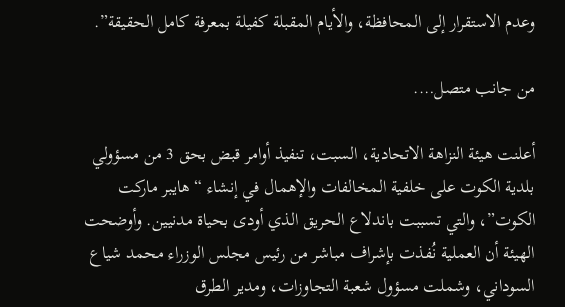وعدم الاستقرار إلى المحافظة، والأيام المقبلة كفيلة بمعرفة كامل الحقيقة”.

من جانب متصل….

أعلنت هيئة النزاهة الاتحادية، السبت، تنفيذ أوامر قبض بحق 3 من مسؤولي بلدية الكوت على خلفية المخالفات والإهمال في إنشاء “هايبر ماركت الكوت”، والتي تسببت باندلاع الحريق الذي أودى بحياة مدنيين. وأوضحت الهيئة أن العملية نُفذت بإشراف مباشر من رئيس مجلس الوزراء محمد شياع السوداني، وشملت مسؤول شعبة التجاوزات، ومدير الطرق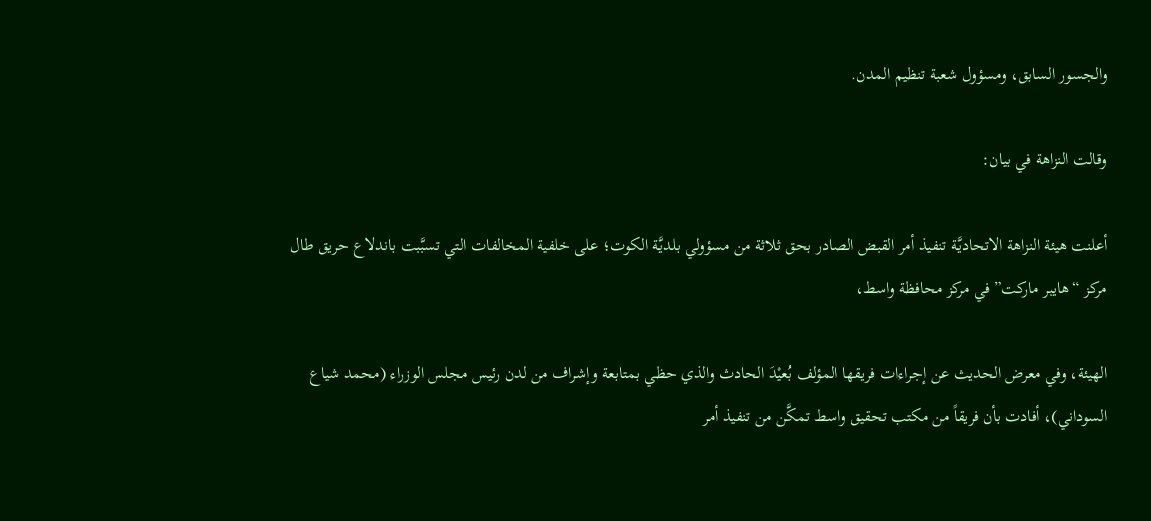والجسور السابق، ومسؤول شعبة تنظيم المدن.

وقالت النزاهة في بيان:

أعلنت هيئة النزاهة الاتحاديَّة تنفيذ أمر القبض الصادر بحق ثلاثة من مسؤولي بلديَّة الكوت؛ على خلفية المخالفات التي تسبَّبت باندلاع حريق طال مركز “هايبر ماركت” في مركز محافظة واسط،

الهيئة، وفي معرض الحديث عن إجراءات فريقها المؤلف بُعيْدَ الحادث والذي حظي بمتابعة وإشراف من لدن رئيس مجلس الوزراء (محمد شياع السوداني)، أفادت بأن فريقاً من مكتب تحقيق واسط تمكَّن من تنفيذ أمر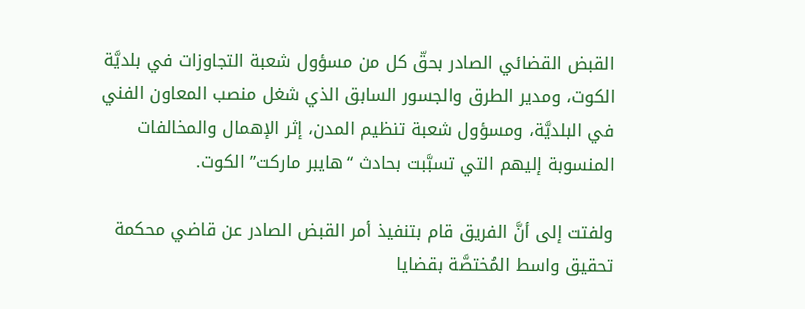القبض القضائي الصادر بحقّ كل من مسؤول شعبة التجاوزات في بلديَّة الكوت، ومدير الطرق والجسور السابق الذي شغل منصب المعاون الفني في البلديَّة، ومسؤول شعبة تنظيم المدن، إثر الإهمال والمخالفات المنسوبة إليهم التي تسبَّبت بحادث “هايبر ماركت” الكوت.

ولفتت إلى أنَّ الفريق قام بتنفيذ أمر القبض الصادر عن قاضي محكمة تحقيق واسط المُختصَّة بقضايا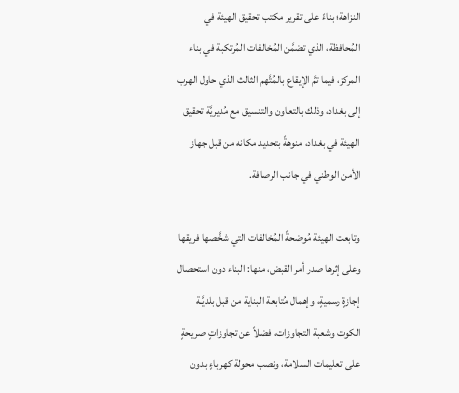النزاهة؛ بناءً على تقرير مكتب تحقيق الهيئة في المُحافظة، الذي تضمَّن المُخالفات المُرتكبة في بناء المركز، فيما تمَّ الإيقاع بالمُتَّهم الثالث الذي حاول الهرب إلى بغداد، وذلك بالتعاون والتنسيق مع مُديريَّة تحقيق الهيئة في بغداد، منوهةً بتحديد مكانه من قبل جهاز الأمن الوطني في جانب الرصافة.

وتابعت الهيئة مُوضحةً المُخالفات التي شخَّصها فريقها وعلى إثرها صدر أمر القبض، منها: البناء دون استحصال إجازةٍ رسميةٍ، وإهمال مُتابعة البناية من قبل بلديَّـة الكوت وشعبة التجاوزات، فضلاً عن تجاوزاتٍ صريحةٍ على تعليمات السلامة، ونصب محولة كهرباءٍ بدون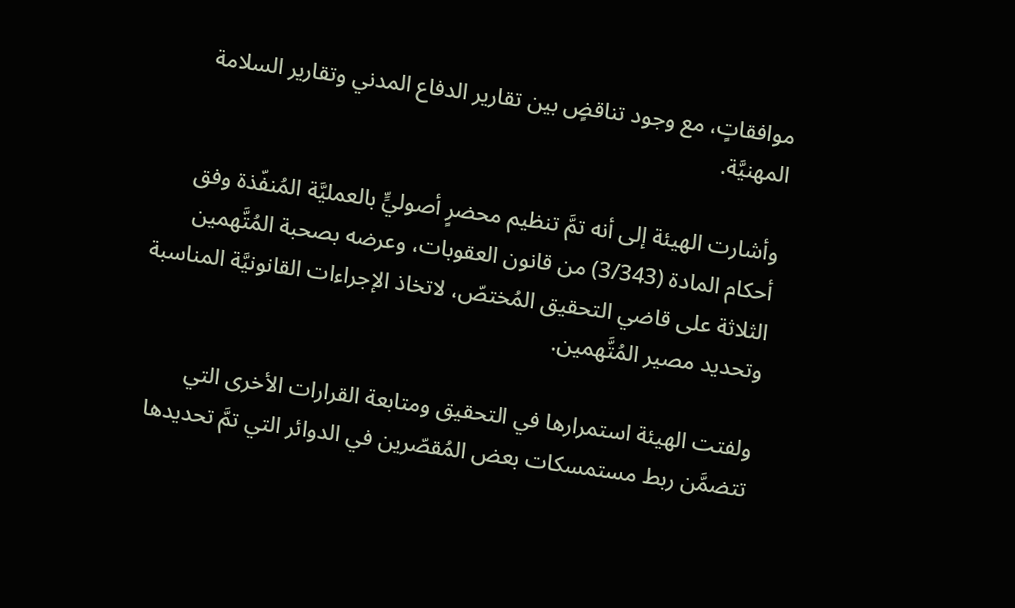موافقاتٍ، مع وجود تناقضٍ بين تقارير الدفاع المدني وتقارير السلامة المهنيَّة.

وأشارت الهيئة إلى أنه تمَّ تنظيم محضرٍ أصوليٍّ بالعمليَّة المُنفّذة وفق أحكام المادة (3/343) من قانون العقوبات، وعرضه بصحبة المُتَّهمين الثلاثة على قاضي التحقيق المُختصّ، لاتخاذ الإجراءات القانونيَّة المناسبة وتحديد مصير المُتَّهمين.

ولفتت الهيئة استمرارها في التحقيق ومتابعة القرارات الأخرى التي تتضمَّن ربط مستمسكات بعض المُقصّرين في الدوائر التي تمَّ تحديدها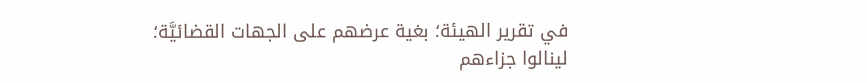في تقرير الهيئة؛ بغية عرضهم على الجهات القضائيَّة؛ لينالوا جزاءهم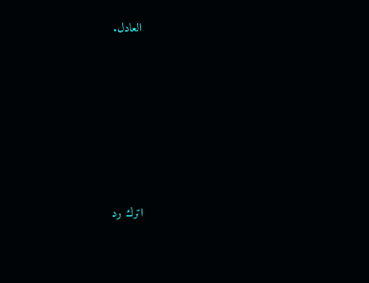العادل.









اترك رد